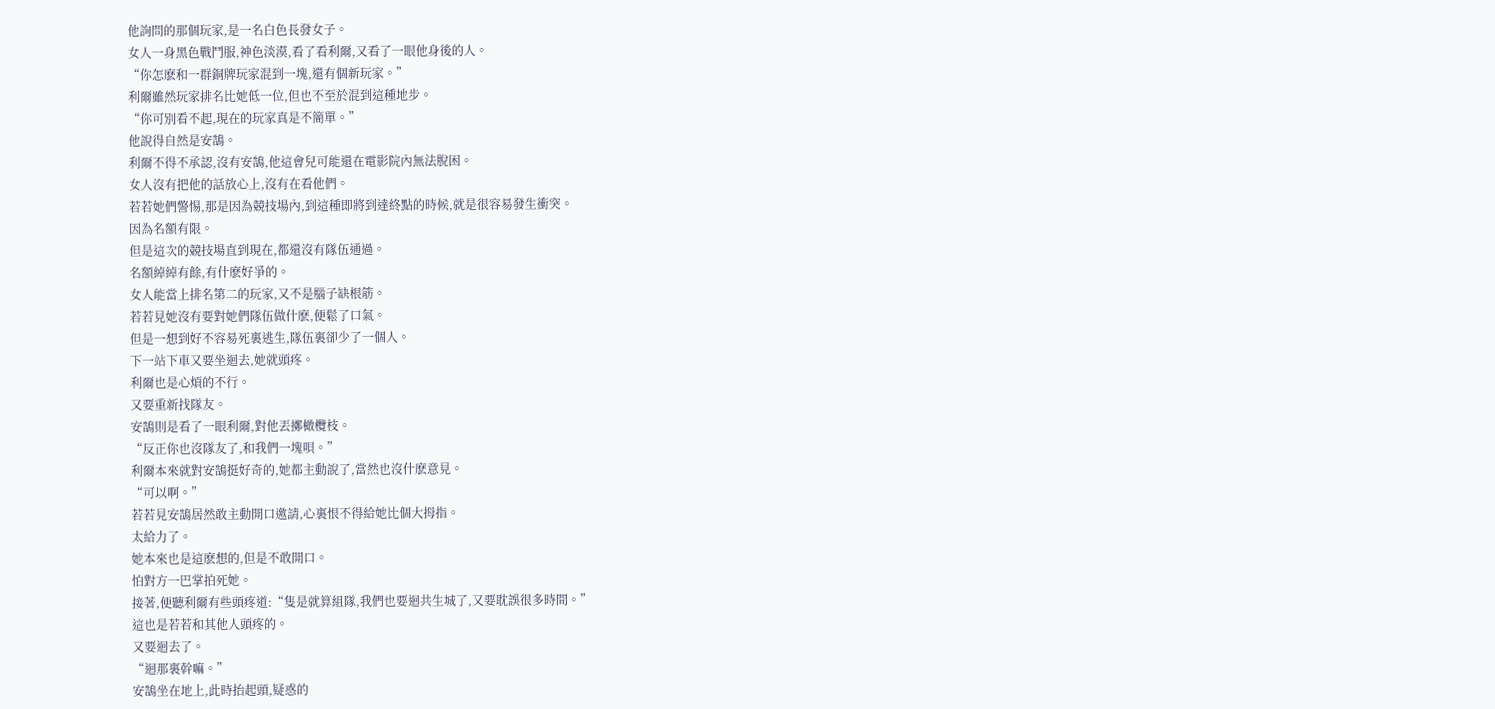他詢問的那個玩家,是一名白色長發女子。
女人一身黑色戰鬥服,神色淡漠,看了看利爾,又看了一眼他身後的人。
“你怎麽和一群銅牌玩家混到一塊,還有個新玩家。”
利爾雖然玩家排名比她低一位,但也不至於混到這種地步。
“你可別看不起,現在的玩家真是不簡單。”
他說得自然是安鵠。
利爾不得不承認,沒有安鵠,他這會兒可能還在電影院內無法脫困。
女人沒有把他的話放心上,沒有在看他們。
若若她們警惕,那是因為競技場內,到這種即將到達終點的時候,就是很容易發生衝突。
因為名額有限。
但是這次的競技場直到現在,都還沒有隊伍通過。
名額綽綽有餘,有什麽好爭的。
女人能當上排名第二的玩家,又不是腦子缺根筋。
若若見她沒有要對她們隊伍做什麽,便鬆了口氣。
但是一想到好不容易死裏逃生,隊伍裏卻少了一個人。
下一站下車又要坐迴去,她就頭疼。
利爾也是心煩的不行。
又要重新找隊友。
安鵠則是看了一眼利爾,對他丟擲橄欖枝。
“反正你也沒隊友了,和我們一塊唄。”
利爾本來就對安鵠挺好奇的,她都主動說了,當然也沒什麽意見。
“可以啊。”
若若見安鵠居然敢主動開口邀請,心裏恨不得給她比個大拇指。
太給力了。
她本來也是這麽想的,但是不敢開口。
怕對方一巴掌拍死她。
接著,便聽利爾有些頭疼道:“隻是就算組隊,我們也要迴共生城了,又要耽誤很多時間。”
這也是若若和其他人頭疼的。
又要迴去了。
“迴那裏幹嘛。”
安鵠坐在地上,此時抬起頭,疑惑的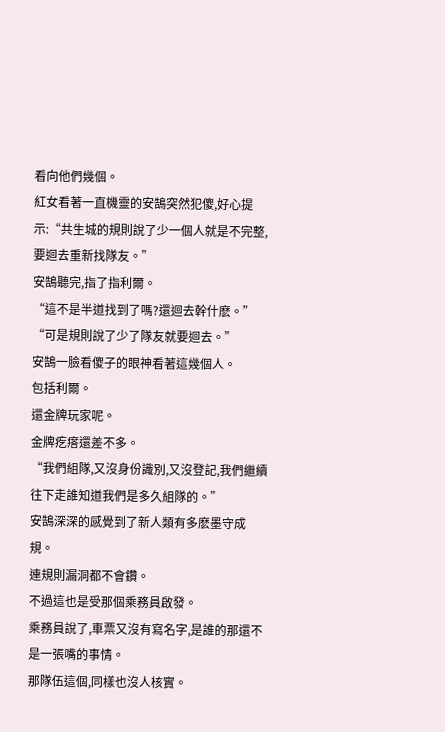看向他們幾個。
紅女看著一直機靈的安鵠突然犯傻,好心提示:“共生城的規則說了少一個人就是不完整,要迴去重新找隊友。”
安鵠聽完,指了指利爾。
“這不是半道找到了嗎?還迴去幹什麽。”
“可是規則說了少了隊友就要迴去。”
安鵠一臉看傻子的眼神看著這幾個人。
包括利爾。
還金牌玩家呢。
金牌疙瘩還差不多。
“我們組隊,又沒身份識別,又沒登記,我們繼續往下走誰知道我們是多久組隊的。”
安鵠深深的感覺到了新人類有多麽墨守成規。
連規則漏洞都不會鑽。
不過這也是受那個乘務員啟發。
乘務員說了,車票又沒有寫名字,是誰的那還不是一張嘴的事情。
那隊伍這個,同樣也沒人核實。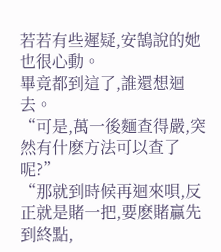若若有些遲疑,安鵠說的她也很心動。
畢竟都到這了,誰還想迴去。
“可是,萬一後麵查得嚴,突然有什麽方法可以查了呢?”
“那就到時候再迴來唄,反正就是賭一把,要麽賭贏先到終點,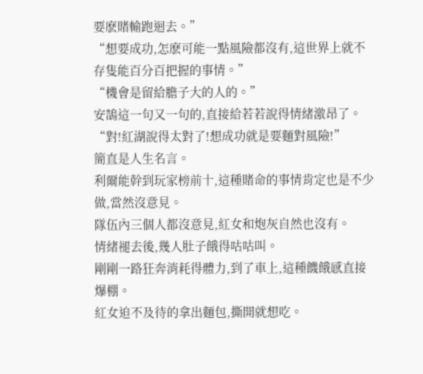要麽賭輸跑迴去。”
“想要成功,怎麽可能一點風險都沒有,這世界上就不存隻能百分百把握的事情。”
“機會是留給膽子大的人的。”
安鵠這一句又一句的,直接給若若說得情緒激昂了。
“對!紅湖說得太對了!想成功就是要麵對風險!”
簡直是人生名言。
利爾能幹到玩家榜前十,這種賭命的事情肯定也是不少做,當然沒意見。
隊伍內三個人都沒意見,紅女和炮灰自然也沒有。
情緒褪去後,幾人肚子餓得咕咕叫。
剛剛一路狂奔消耗得體力,到了車上,這種饑餓感直接爆棚。
紅女迫不及待的拿出麵包,撕開就想吃。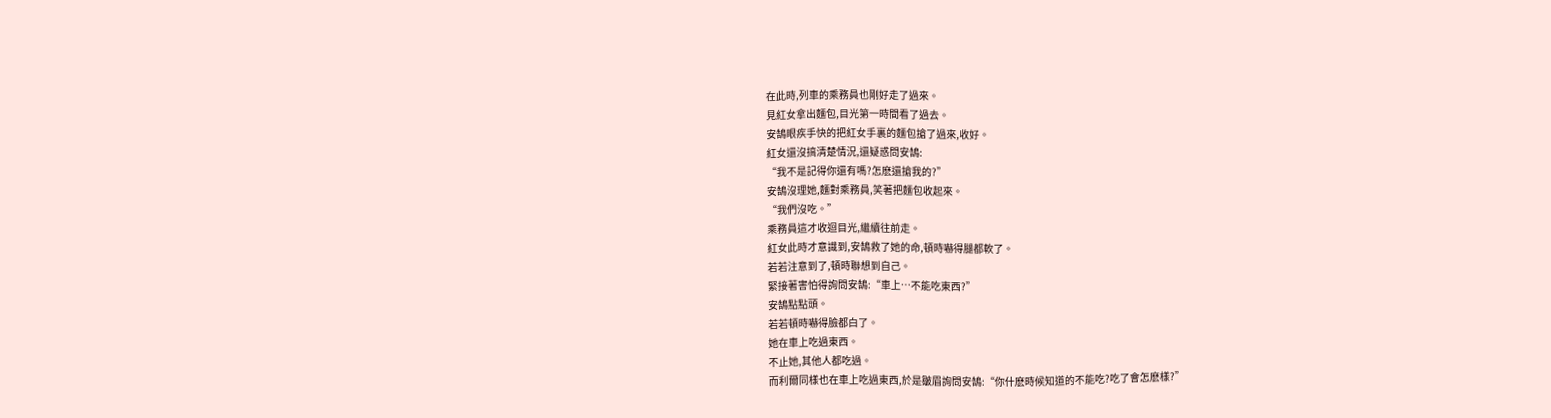在此時,列車的乘務員也剛好走了過來。
見紅女拿出麵包,目光第一時間看了過去。
安鵠眼疾手快的把紅女手裏的麵包搶了過來,收好。
紅女還沒搞清楚情況,還疑惑問安鵠:
“我不是記得你還有嗎?怎麽還搶我的?”
安鵠沒理她,麵對乘務員,笑著把麵包收起來。
“我們沒吃。”
乘務員這才收迴目光,繼續往前走。
紅女此時才意識到,安鵠救了她的命,頓時嚇得腿都軟了。
若若注意到了,頓時聯想到自己。
緊接著害怕得詢問安鵠:“車上…不能吃東西?”
安鵠點點頭。
若若頓時嚇得臉都白了。
她在車上吃過東西。
不止她,其他人都吃過。
而利爾同樣也在車上吃過東西,於是皺眉詢問安鵠:“你什麽時候知道的不能吃?吃了會怎麽樣?”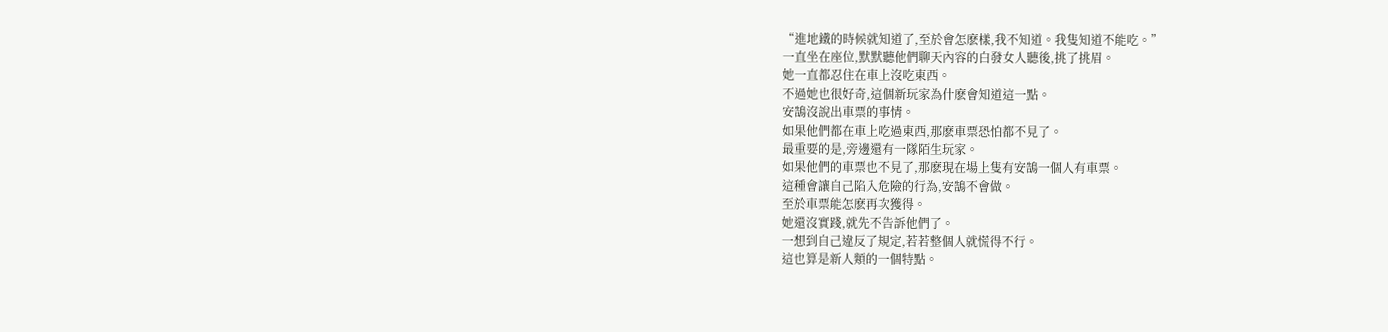“進地鐵的時候就知道了,至於會怎麽樣,我不知道。我隻知道不能吃。”
一直坐在座位,默默聽他們聊天內容的白發女人聽後,挑了挑眉。
她一直都忍住在車上沒吃東西。
不過她也很好奇,這個新玩家為什麽會知道這一點。
安鵠沒說出車票的事情。
如果他們都在車上吃過東西,那麽車票恐怕都不見了。
最重要的是,旁邊還有一隊陌生玩家。
如果他們的車票也不見了,那麽現在場上隻有安鵠一個人有車票。
這種會讓自己陷入危險的行為,安鵠不會做。
至於車票能怎麽再次獲得。
她還沒實踐,就先不告訴他們了。
一想到自己違反了規定,若若整個人就慌得不行。
這也算是新人類的一個特點。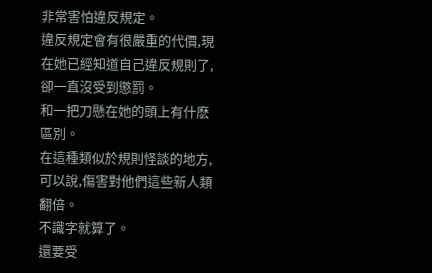非常害怕違反規定。
違反規定會有很嚴重的代價,現在她已經知道自己違反規則了,卻一直沒受到懲罰。
和一把刀懸在她的頭上有什麽區別。
在這種類似於規則怪談的地方,可以說,傷害對他們這些新人類翻倍。
不識字就算了。
還要受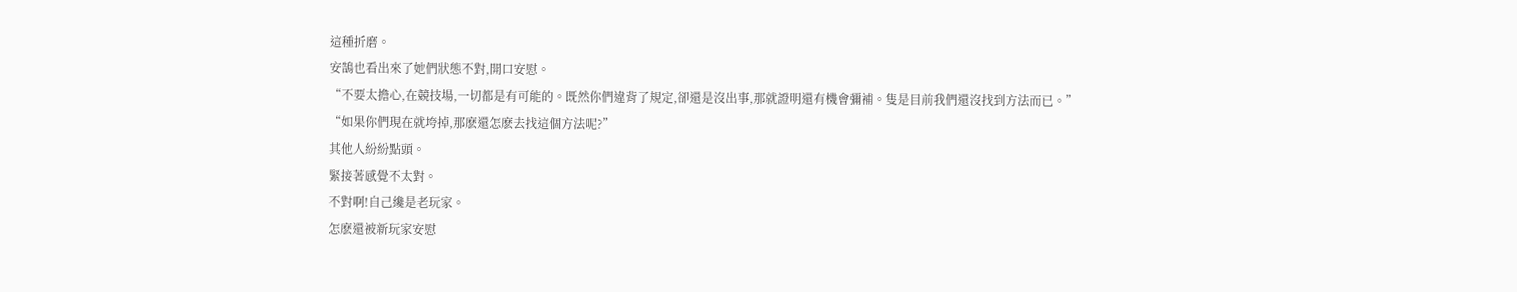這種折磨。
安鵠也看出來了她們狀態不對,開口安慰。
“不要太擔心,在競技場,一切都是有可能的。既然你們違背了規定,卻還是沒出事,那就證明還有機會彌補。隻是目前我們還沒找到方法而已。”
“如果你們現在就垮掉,那麽還怎麽去找這個方法呢?”
其他人紛紛點頭。
緊接著感覺不太對。
不對啊!自己纔是老玩家。
怎麽還被新玩家安慰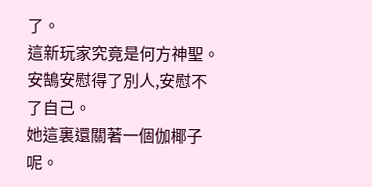了。
這新玩家究竟是何方神聖。
安鵠安慰得了別人,安慰不了自己。
她這裏還關著一個伽椰子呢。